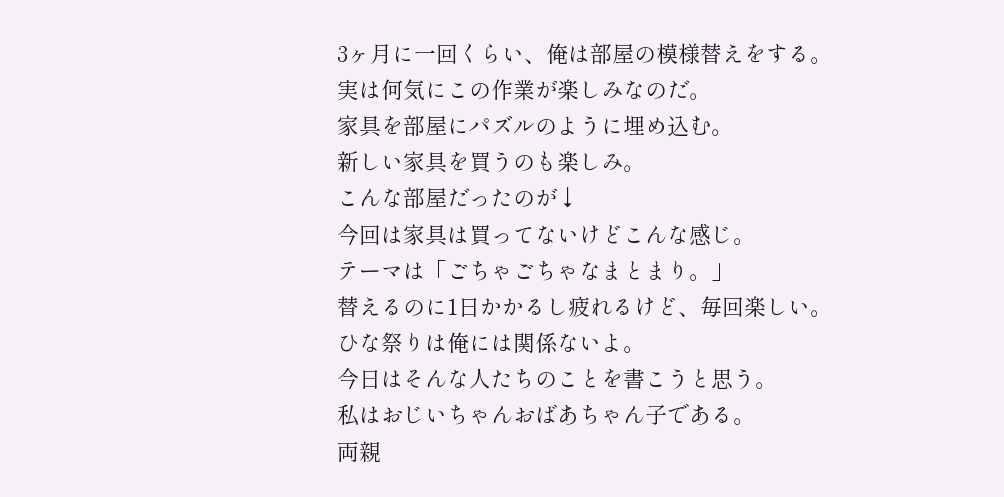3ヶ月に一回くらい、俺は部屋の模様替えをする。
実は何気にこの作業が楽しみなのだ。
家具を部屋にパズルのように埋め込む。
新しい家具を買うのも楽しみ。
こんな部屋だったのが↓
今回は家具は買ってないけどこんな感じ。
テーマは「ごちゃごちゃなまとまり。」
替えるのに1日かかるし疲れるけど、毎回楽しい。
ひな祭りは俺には関係ないよ。
今日はそんな人たちのことを書こうと思う。
私はおじいちゃんおばあちゃん子である。
両親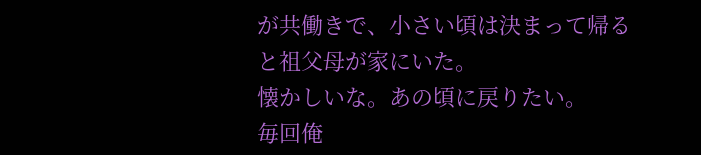が共働きで、小さい頃は決まって帰ると祖父母が家にいた。
懐かしいな。あの頃に戻りたい。
毎回俺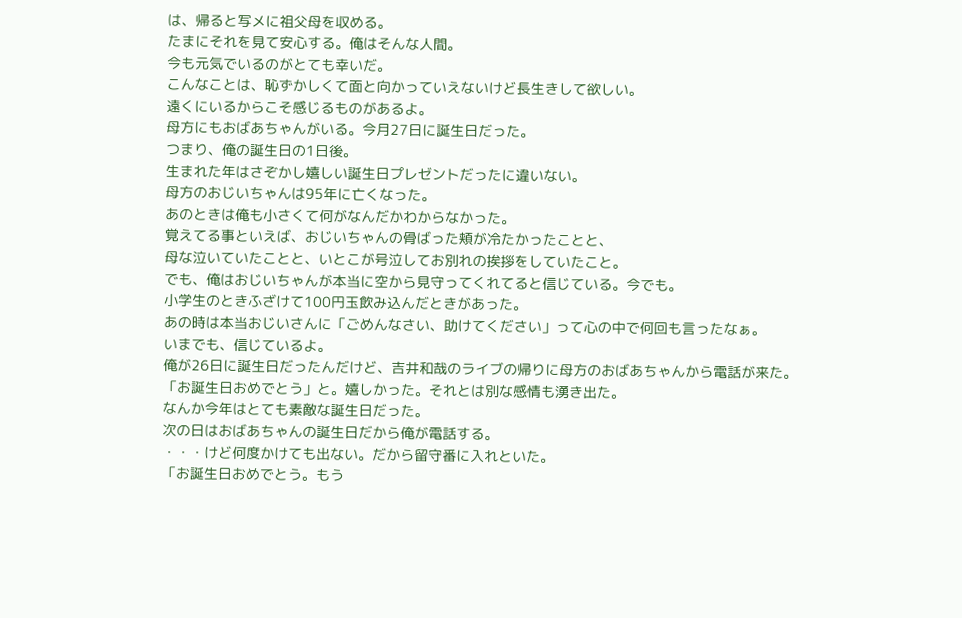は、帰ると写メに祖父母を収める。
たまにそれを見て安心する。俺はそんな人間。
今も元気でいるのがとても幸いだ。
こんなことは、恥ずかしくて面と向かっていえないけど長生きして欲しい。
遠くにいるからこそ感じるものがあるよ。
母方にもおばあちゃんがいる。今月27日に誕生日だった。
つまり、俺の誕生日の1日後。
生まれた年はさぞかし嬉しい誕生日プレゼントだったに違いない。
母方のおじいちゃんは95年に亡くなった。
あのときは俺も小さくて何がなんだかわからなかった。
覚えてる事といえば、おじいちゃんの骨ばった頬が冷たかったことと、
母な泣いていたことと、いとこが号泣してお別れの挨拶をしていたこと。
でも、俺はおじいちゃんが本当に空から見守ってくれてると信じている。今でも。
小学生のときふざけて100円玉飲み込んだときがあった。
あの時は本当おじいさんに「ごめんなさい、助けてください」って心の中で何回も言ったなぁ。
いまでも、信じているよ。
俺が26日に誕生日だったんだけど、吉井和哉のライブの帰りに母方のおばあちゃんから電話が来た。
「お誕生日おめでとう」と。嬉しかった。それとは別な感情も湧き出た。
なんか今年はとても素敵な誕生日だった。
次の日はおばあちゃんの誕生日だから俺が電話する。
・・・けど何度かけても出ない。だから留守番に入れといた。
「お誕生日おめでとう。もう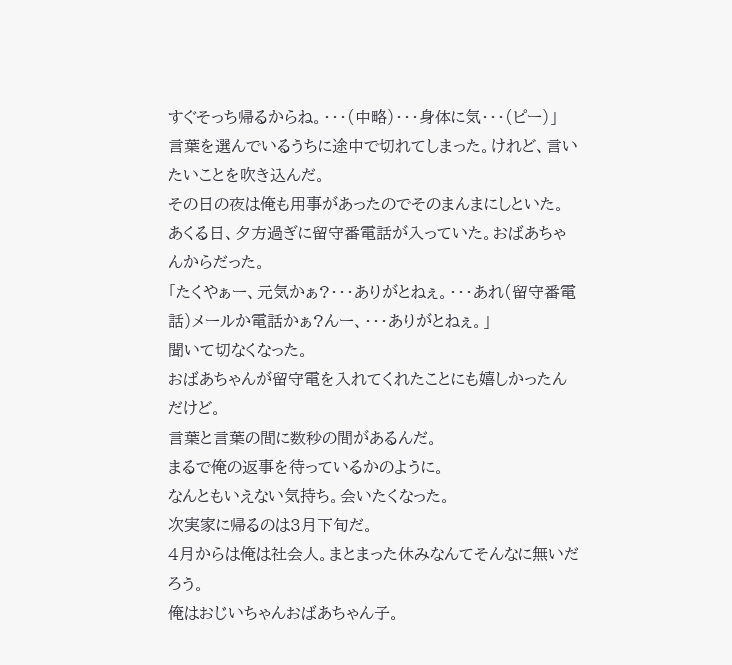すぐそっち帰るからね。・・・(中略)・・・身体に気・・・(ピー)」
言葉を選んでいるうちに途中で切れてしまった。けれど、言いたいことを吹き込んだ。
その日の夜は俺も用事があったのでそのまんまにしといた。
あくる日、夕方過ぎに留守番電話が入っていた。おばあちゃんからだった。
「たくやぁー、元気かぁ?・・・ありがとねぇ。・・・あれ(留守番電話)メールか電話かぁ?んー、・・・ありがとねぇ。」
聞いて切なくなった。
おばあちゃんが留守電を入れてくれたことにも嬉しかったんだけど。
言葉と言葉の間に数秒の間があるんだ。
まるで俺の返事を待っているかのように。
なんともいえない気持ち。会いたくなった。
次実家に帰るのは3月下旬だ。
4月からは俺は社会人。まとまった休みなんてそんなに無いだろう。
俺はおじいちゃんおばあちゃん子。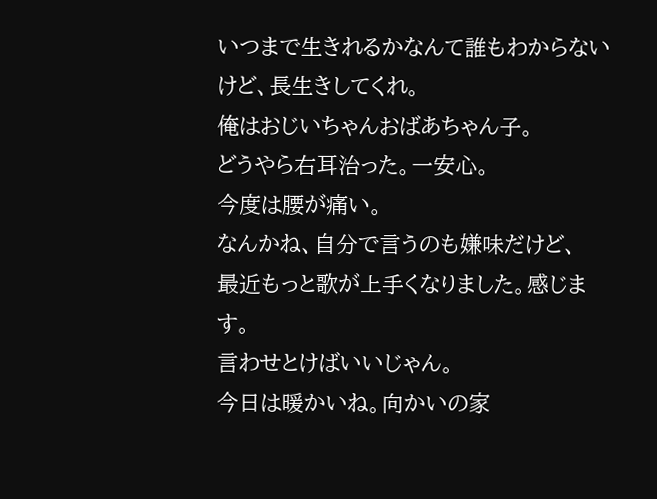いつまで生きれるかなんて誰もわからないけど、長生きしてくれ。
俺はおじいちゃんおばあちゃん子。
どうやら右耳治った。一安心。
今度は腰が痛い。
なんかね、自分で言うのも嫌味だけど、
最近もっと歌が上手くなりました。感じます。
言わせとけばいいじゃん。
今日は暖かいね。向かいの家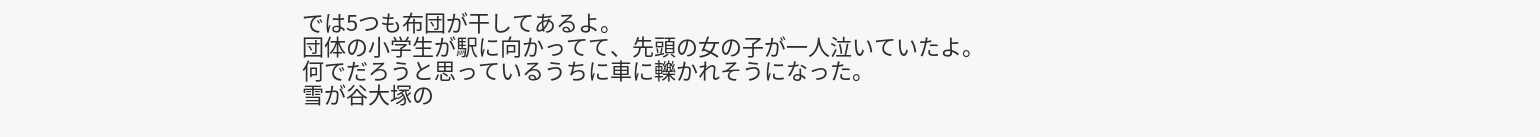では5つも布団が干してあるよ。
団体の小学生が駅に向かってて、先頭の女の子が一人泣いていたよ。
何でだろうと思っているうちに車に轢かれそうになった。
雪が谷大塚の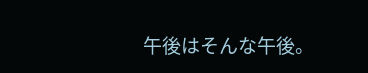午後はそんな午後。